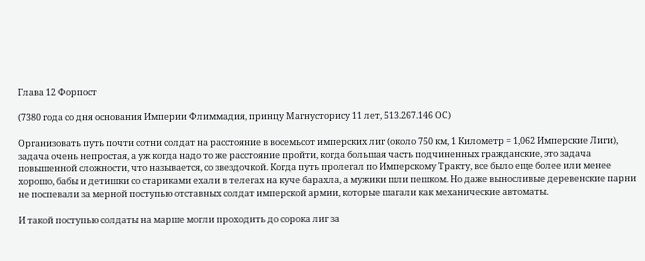Глава 12 Форпост

(7380 года со дня основания Империи Флиммадия, принцу Магнусторису 11 лет, 513.267.146 ОС)

Организовать путь почти сотни солдат на расстояние в восемьсот имперских лиг (около 750 км, 1 Километр = 1,062 Имперские Лиги), задача очень непростая, а уж когда надо то же расстояние пройти, когда большая часть подчиненных гражданские, это задача повышенной сложности, что называется, со звездочкой. Когда путь пролегал по Имперскому Тракту, все было еще более или менее хорошо, бабы и детишки со стариками ехали в телегах на куче барахла, а мужики шли пешком. Но даже выносливые деревенские парни не поспевали за мерной поступью отставных солдат имперской армии, которые шагали как механические автоматы.

И такой поступью солдаты на марше могли проходить до сорока лиг за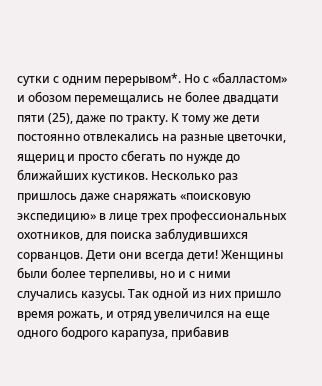сутки с одним перерывом*. Но с «балластом» и обозом перемещались не более двадцати пяти (25), даже по тракту. К тому же дети постоянно отвлекались на разные цветочки, ящериц и просто сбегать по нужде до ближайших кустиков. Несколько раз пришлось даже снаряжать «поисковую экспедицию» в лице трех профессиональных охотников, для поиска заблудившихся сорванцов. Дети они всегда дети! Женщины были более терпеливы, но и с ними случались казусы. Так одной из них пришло время рожать, и отряд увеличился на еще одного бодрого карапуза, прибавив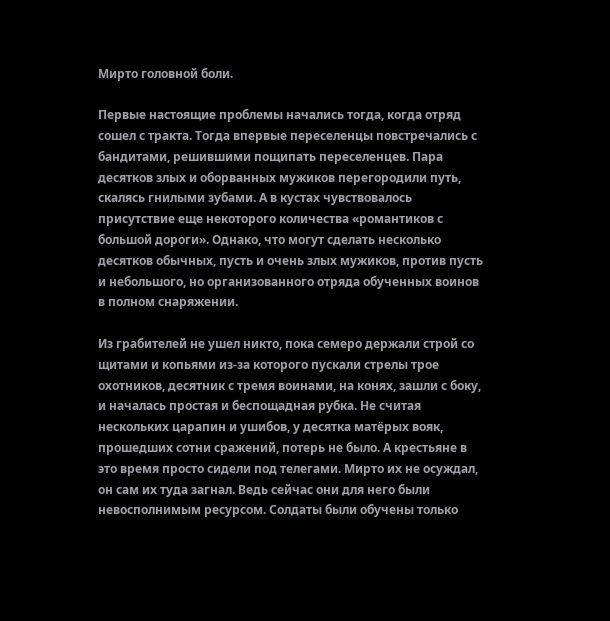Мирто головной боли.

Первые настоящие проблемы начались тогда, когда отряд сошел с тракта. Тогда впервые переселенцы повстречались с бандитами, решившими пощипать переселенцев. Пара десятков злых и оборванных мужиков перегородили путь, скалясь гнилыми зубами. А в кустах чувствовалось присутствие еще некоторого количества «романтиков с большой дороги». Однако, что могут сделать несколько десятков обычных, пусть и очень злых мужиков, против пусть и небольшого, но организованного отряда обученных воинов в полном снаряжении.

Из грабителей не ушел никто, пока семеро держали строй со щитами и копьями из-за которого пускали стрелы трое охотников, десятник с тремя воинами, на конях, зашли с боку, и началась простая и беспощадная рубка. Не считая нескольких царапин и ушибов, у десятка матёрых вояк, прошедших сотни сражений, потерь не было. А крестьяне в это время просто сидели под телегами. Мирто их не осуждал, он сам их туда загнал. Ведь сейчас они для него были невосполнимым ресурсом. Солдаты были обучены только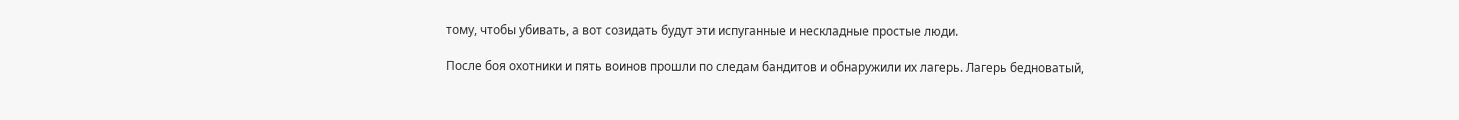тому, чтобы убивать, а вот созидать будут эти испуганные и нескладные простые люди.

После боя охотники и пять воинов прошли по следам бандитов и обнаружили их лагерь. Лагерь бедноватый,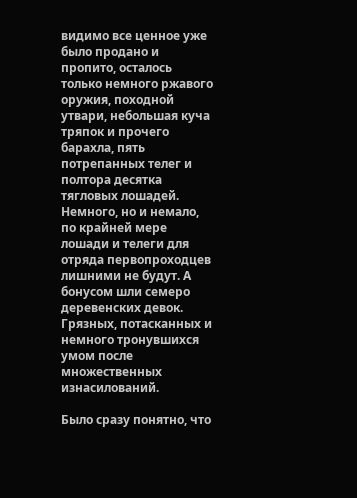видимо все ценное уже было продано и пропито, осталось только немного ржавого оружия, походной утвари, небольшая куча тряпок и прочего барахла, пять потрепанных телег и полтора десятка тягловых лошадей. Немного, но и немало, по крайней мере лошади и телеги для отряда первопроходцев лишними не будут. А бонусом шли семеро деревенских девок. Грязных, потасканных и немного тронувшихся умом после множественных изнасилований.

Было сразу понятно, что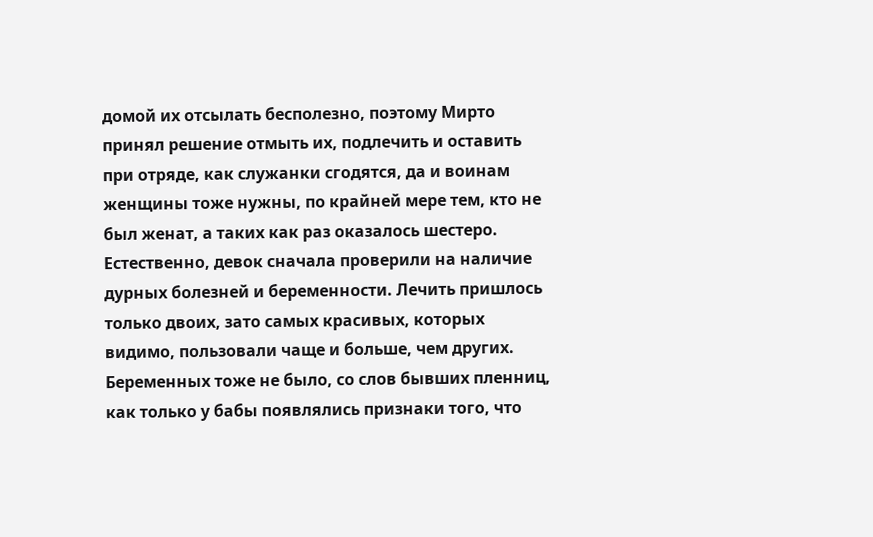домой их отсылать бесполезно, поэтому Мирто принял решение отмыть их, подлечить и оставить при отряде, как служанки сгодятся, да и воинам женщины тоже нужны, по крайней мере тем, кто не был женат, а таких как раз оказалось шестеро. Естественно, девок сначала проверили на наличие дурных болезней и беременности. Лечить пришлось только двоих, зато самых красивых, которых видимо, пользовали чаще и больше, чем других. Беременных тоже не было, со слов бывших пленниц, как только у бабы появлялись признаки того, что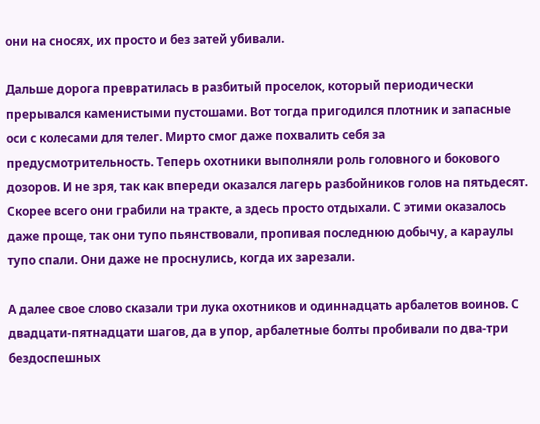они на сносях, их просто и без затей убивали.

Дальше дорога превратилась в разбитый проселок, который периодически прерывался каменистыми пустошами. Вот тогда пригодился плотник и запасные оси с колесами для телег. Мирто смог даже похвалить себя за предусмотрительность. Теперь охотники выполняли роль головного и бокового дозоров. И не зря, так как впереди оказался лагерь разбойников голов на пятьдесят. Скорее всего они грабили на тракте, а здесь просто отдыхали. С этими оказалось даже проще, так они тупо пьянствовали, пропивая последнюю добычу, а караулы тупо спали. Они даже не проснулись, когда их зарезали.

А далее свое слово сказали три лука охотников и одиннадцать арбалетов воинов. С двадцати-пятнадцати шагов, да в упор, арбалетные болты пробивали по два-три бездоспешных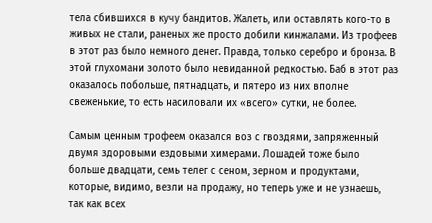тела сбившихся в кучу бандитов. Жалеть, или оставлять кого-то в живых не стали, раненых же просто добили кинжалами. Из трофеев в этот раз было немного денег. Правда, только серебро и бронза. В этой глухомани золото было невиданной редкостью. Баб в этот раз оказалось побольше, пятнадцать, и пятеро из них вполне свеженькие, то есть насиловали их «всего» сутки, не более.

Самым ценным трофеем оказался воз с гвоздями, запряженный двумя здоровыми ездовыми химерами. Лошадей тоже было больше двадцати, семь телег с сеном, зерном и продуктами, которые, видимо, везли на продажу, но теперь уже и не узнаешь, так как всех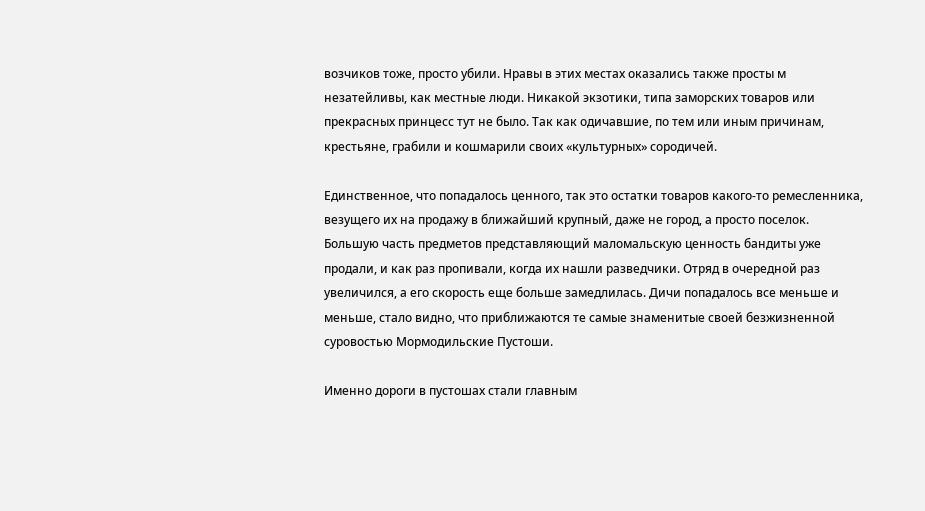возчиков тоже, просто убили. Нравы в этих местах оказались также просты м незатейливы, как местные люди. Никакой экзотики, типа заморских товаров или прекрасных принцесс тут не было. Так как одичавшие, по тем или иным причинам, крестьяне, грабили и кошмарили своих «культурных» сородичей.

Единственное, что попадалось ценного, так это остатки товаров какого-то ремесленника, везущего их на продажу в ближайший крупный, даже не город, а просто поселок. Большую часть предметов представляющий маломальскую ценность бандиты уже продали, и как раз пропивали, когда их нашли разведчики. Отряд в очередной раз увеличился, а его скорость еще больше замедлилась. Дичи попадалось все меньше и меньше, стало видно, что приближаются те самые знаменитые своей безжизненной суровостью Мормодильские Пустоши.

Именно дороги в пустошах стали главным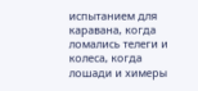испытанием для каравана, когда ломались телеги и колеса, когда лошади и химеры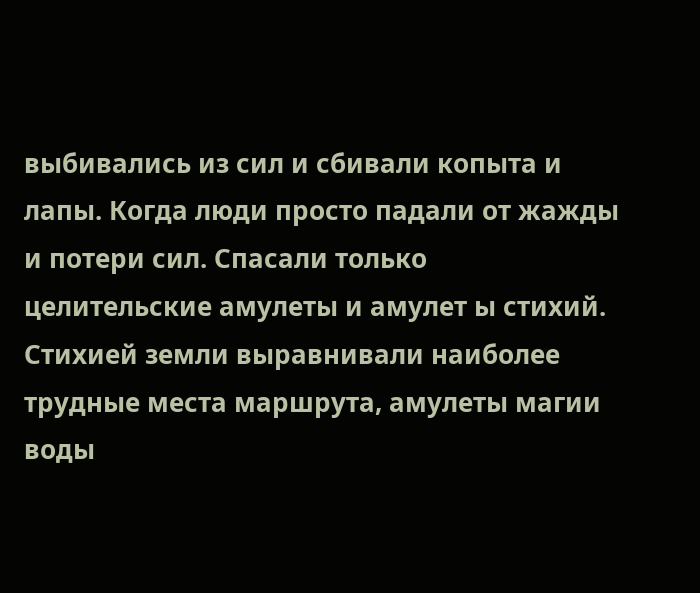выбивались из сил и сбивали копыта и лапы. Когда люди просто падали от жажды и потери сил. Спасали только целительские амулеты и амулет ы стихий. Стихией земли выравнивали наиболее трудные места маршрута, амулеты магии воды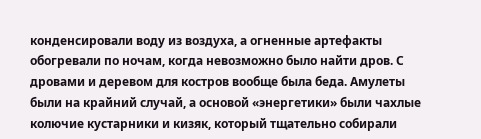конденсировали воду из воздуха, а огненные артефакты обогревали по ночам, когда невозможно было найти дров. С дровами и деревом для костров вообще была беда. Амулеты были на крайний случай, а основой «энергетики» были чахлые колючие кустарники и кизяк, который тщательно собирали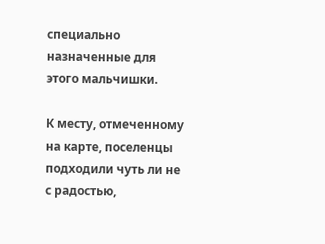специально назначенные для этого мальчишки.

К месту, отмеченному на карте, поселенцы подходили чуть ли не с радостью,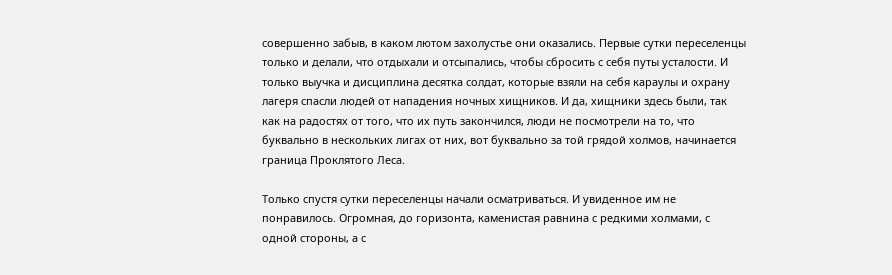совершенно забыв, в каком лютом захолустье они оказались. Первые сутки переселенцы только и делали, что отдыхали и отсыпались, чтобы сбросить с себя путы усталости. И только выучка и дисциплина десятка солдат, которые взяли на себя караулы и охрану лагеря спасли людей от нападения ночных хищников. И да, хищники здесь были, так как на радостях от того, что их путь закончился, люди не посмотрели на то, что буквально в нескольких лигах от них, вот буквально за той грядой холмов, начинается граница Проклятого Леса.

Только спустя сутки переселенцы начали осматриваться. И увиденное им не понравилось. Огромная, до горизонта, каменистая равнина с редкими холмами, с одной стороны, а с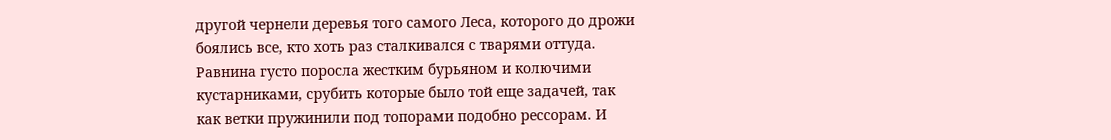другой чернели деревья того самого Леса, которого до дрожи боялись все, кто хоть раз сталкивался с тварями оттуда. Равнина густо поросла жестким бурьяном и колючими кустарниками, срубить которые было той еще задачей, так как ветки пружинили под топорами подобно рессорам. И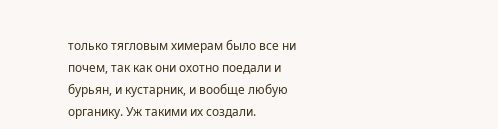только тягловым химерам было все ни почем, так как они охотно поедали и бурьян, и кустарник, и вообще любую органику. Уж такими их создали.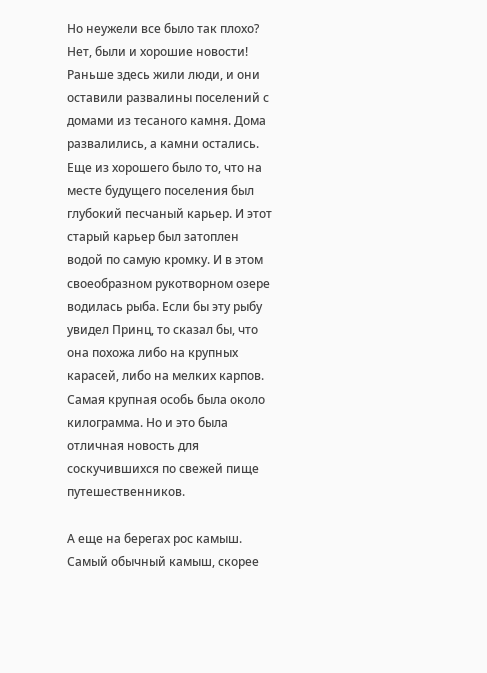Но неужели все было так плохо? Нет, были и хорошие новости! Раньше здесь жили люди, и они оставили развалины поселений с домами из тесаного камня. Дома развалились, а камни остались. Еще из хорошего было то, что на месте будущего поселения был глубокий песчаный карьер. И этот старый карьер был затоплен водой по самую кромку. И в этом своеобразном рукотворном озере водилась рыба. Если бы эту рыбу увидел Принц, то сказал бы, что она похожа либо на крупных карасей, либо на мелких карпов. Самая крупная особь была около килограмма. Но и это была отличная новость для соскучившихся по свежей пище путешественников.

А еще на берегах рос камыш. Самый обычный камыш, скорее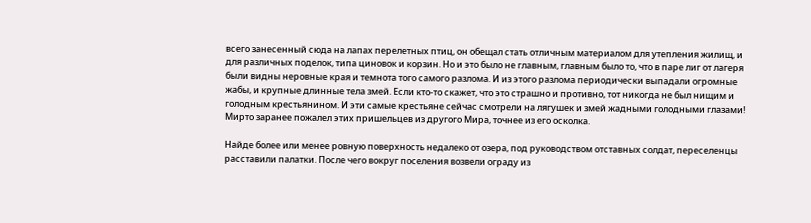всего занесенный сюда на лапах перелетных птиц, он обещал стать отличным материалом для утепления жилищ, и для различных поделок, типа циновок и корзин. Но и это было не главным, главным было то, что в паре лиг от лагеря были видны неровные края и темнота того самого разлома. И из этого разлома периодически выпадали огромные жабы, и крупные длинные тела змей. Если кто-то скажет, что это страшно и противно, тот никогда не был нищим и голодным крестьянином. И эти самые крестьяне сейчас смотрели на лягушек и змей жадными голодными глазами! Мирто заранее пожалел этих пришельцев из другого Мира, точнее из его осколка.

Найде более или менее ровную поверхность недалеко от озера, под руководством отставных солдат, переселенцы расставили палатки. После чего вокруг поселения возвели ограду из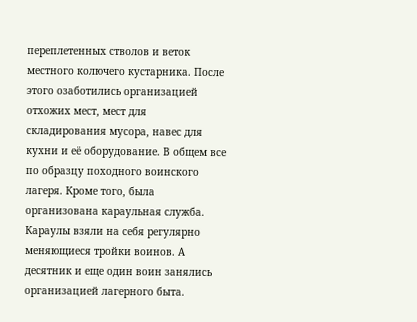переплетенных стволов и веток местного колючего кустарника. После этого озаботились организацией отхожих мест, мест для складирования мусора, навес для кухни и её оборудование. В общем все по образцу походного воинского лагеря. Кроме того, была организована караульная служба. Караулы взяли на себя регулярно меняющиеся тройки воинов. А десятник и еще один воин занялись организацией лагерного быта.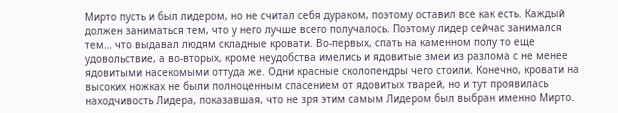Мирто пусть и был лидером, но не считал себя дураком, поэтому оставил все как есть. Каждый должен заниматься тем, что у него лучше всего получалось. Поэтому лидер сейчас занимался тем… что выдавал людям складные кровати. Во-первых, спать на каменном полу то еще удовольствие, а во-вторых, кроме неудобства имелись и ядовитые змеи из разлома с не менее ядовитыми насекомыми оттуда же. Одни красные сколопендры чего стоили. Конечно, кровати на высоких ножках не были полноценным спасением от ядовитых тварей, но и тут проявилась находчивость Лидера, показавшая, что не зря этим самым Лидером был выбран именно Мирто.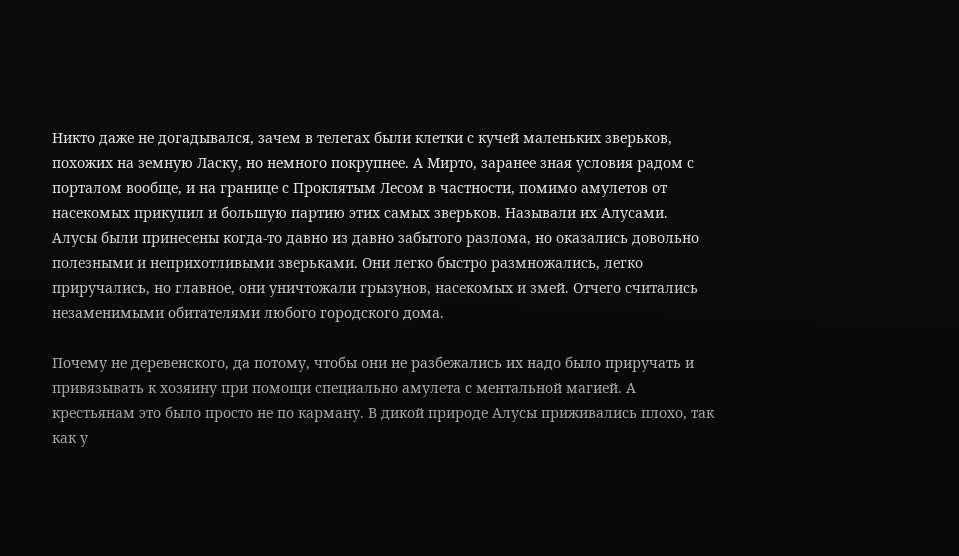Никто даже не догадывался, зачем в телегах были клетки с кучей маленьких зверьков, похожих на земную Ласку, но немного покрупнее. А Мирто, заранее зная условия радом с порталом вообще, и на границе с Проклятым Лесом в частности, помимо амулетов от насекомых прикупил и большую партию этих самых зверьков. Называли их Алусами. Алусы были принесены когда-то давно из давно забытого разлома, но оказались довольно полезными и неприхотливыми зверьками. Они легко быстро размножались, легко приручались, но главное, они уничтожали грызунов, насекомых и змей. Отчего считались незаменимыми обитателями любого городского дома.

Почему не деревенского, да потому, чтобы они не разбежались их надо было приручать и привязывать к хозяину при помощи специально амулета с ментальной магией. А крестьянам это было просто не по карману. В дикой природе Алусы приживались плохо, так как у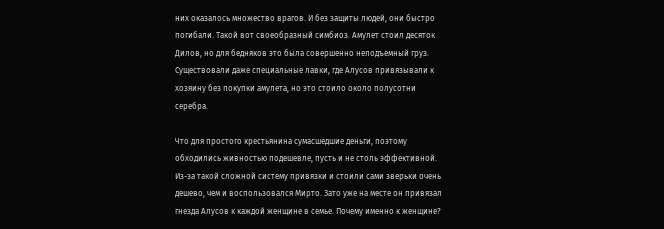них оказалось множество врагов. И без защиты людей, они быстро погибали. Такой вот своеобразный симбиоз. Амулет стоил десяток Дилов, но для бедняков это была совершенно неподъемный груз. Существовали даже специальные лавки, где Алусов привязывали к хозяину без покупки амулета, но это стоило около полусотни серебра.

Что для простого крестьянина сумасшедшие деньги, поэтому обходились живностью подешевле, пусть и не столь эффективной. Из-за такой сложной систему привязки и стоили сами зверьки очень дешево, чем и воспользовался Мирто. Зато уже на месте он привязал гнезда Алусов к каждой женщине в семье. Почему именно к женщине?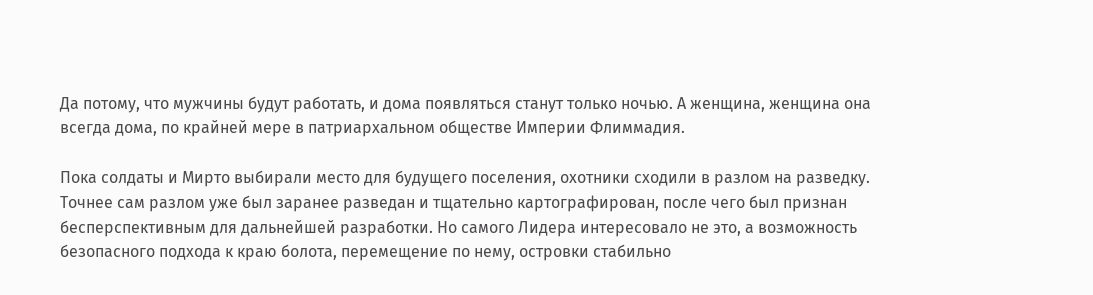Да потому, что мужчины будут работать, и дома появляться станут только ночью. А женщина, женщина она всегда дома, по крайней мере в патриархальном обществе Империи Флиммадия.

Пока солдаты и Мирто выбирали место для будущего поселения, охотники сходили в разлом на разведку. Точнее сам разлом уже был заранее разведан и тщательно картографирован, после чего был признан бесперспективным для дальнейшей разработки. Но самого Лидера интересовало не это, а возможность безопасного подхода к краю болота, перемещение по нему, островки стабильно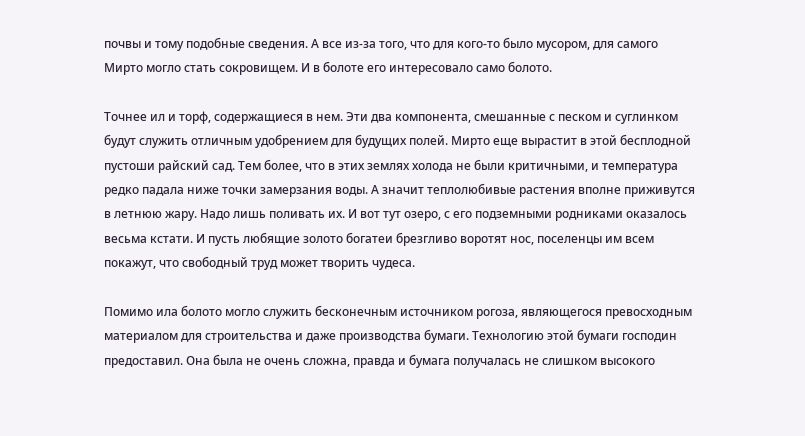почвы и тому подобные сведения. А все из-за того, что для кого-то было мусором, для самого Мирто могло стать сокровищем. И в болоте его интересовало само болото.

Точнее ил и торф, содержащиеся в нем. Эти два компонента, смешанные с песком и суглинком будут служить отличным удобрением для будущих полей. Мирто еще вырастит в этой бесплодной пустоши райский сад. Тем более, что в этих землях холода не были критичными, и температура редко падала ниже точки замерзания воды. А значит теплолюбивые растения вполне приживутся в летнюю жару. Надо лишь поливать их. И вот тут озеро, с его подземными родниками оказалось весьма кстати. И пусть любящие золото богатеи брезгливо воротят нос, поселенцы им всем покажут, что свободный труд может творить чудеса.

Помимо ила болото могло служить бесконечным источником рогоза, являющегося превосходным материалом для строительства и даже производства бумаги. Технологию этой бумаги господин предоставил. Она была не очень сложна, правда и бумага получалась не слишком высокого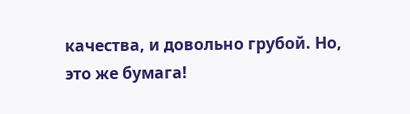качества, и довольно грубой. Но, это же бумага!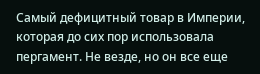Самый дефицитный товар в Империи, которая до сих пор использовала пергамент. Не везде, но он все еще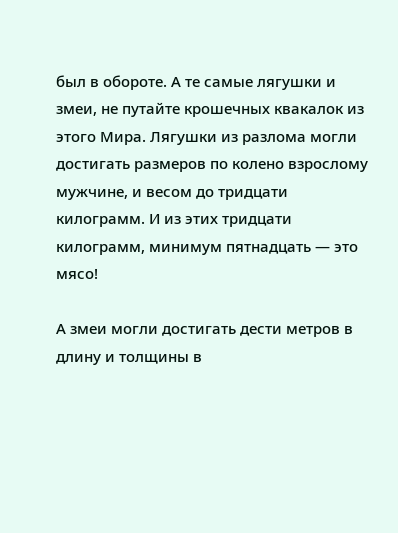был в обороте. А те самые лягушки и змеи, не путайте крошечных квакалок из этого Мира. Лягушки из разлома могли достигать размеров по колено взрослому мужчине, и весом до тридцати килограмм. И из этих тридцати килограмм, минимум пятнадцать — это мясо!

А змеи могли достигать дести метров в длину и толщины в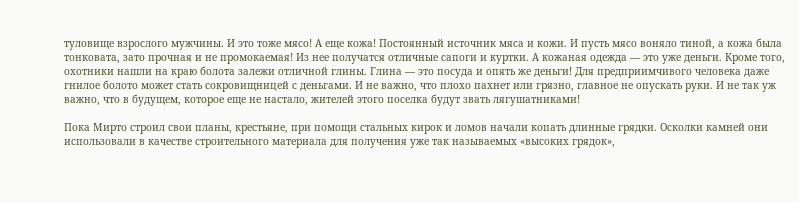туловище взрослого мужчины. И это тоже мясо! А еще кожа! Постоянный источник мяса и кожи. И пусть мясо воняло тиной, а кожа была тонковата, зато прочная и не промокаемая! Из нее получатся отличные сапоги и куртки. А кожаная одежда — это уже деньги. Кроме того, охотники нашли на краю болота залежи отличной глины. Глина — это посуда и опять же деньги! Для предприимчивого человека даже гнилое болото может стать сокровищницей с деньгами. И не важно, что плохо пахнет или грязно, главное не опускать руки. И не так уж важно, что в будущем, которое еще не настало, жителей этого поселка будут звать лягушатниками!

Пока Мирто строил свои планы, крестьяне, при помощи стальных кирок и ломов начали копать длинные грядки. Осколки камней они использовали в качестве строительного материала для получения уже так называемых «высоких грядок»,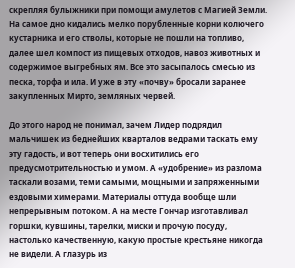скрепляя булыжники при помощи амулетов с Магией Земли. На самое дно кидались мелко порубленные корни колючего кустарника и его стволы, которые не пошли на топливо, далее шел компост из пищевых отходов, навоз животных и содержимое выгребных ям. Все это засыпалось смесью из песка, торфа и ила. И уже в эту «почву» бросали заранее закупленных Мирто, земляных червей.

До этого народ не понимал, зачем Лидер подрядил мальчишек из беднейших кварталов ведрами таскать ему эту гадость, и вот теперь они восхитились его предусмотрительностью и умом. А «удобрение» из разлома таскали возами, теми самыми, мощными и запряженными ездовыми химерами. Материалы оттуда вообще шли непрерывным потоком. А на месте Гончар изготавливал горшки, кувшины, тарелки, миски и прочую посуду, настолько качественную, какую простые крестьяне никогда не видели. А глазурь из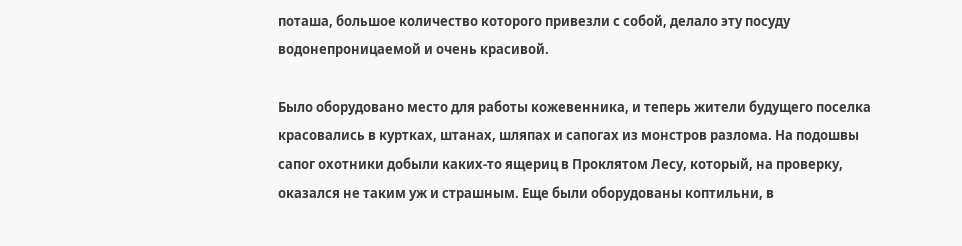поташа, большое количество которого привезли с собой, делало эту посуду водонепроницаемой и очень красивой.

Было оборудовано место для работы кожевенника, и теперь жители будущего поселка красовались в куртках, штанах, шляпах и сапогах из монстров разлома. На подошвы сапог охотники добыли каких-то ящериц в Проклятом Лесу, который, на проверку, оказался не таким уж и страшным. Еще были оборудованы коптильни, в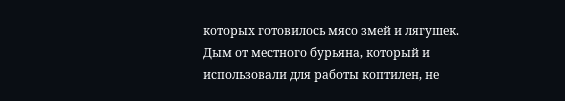которых готовилось мясо змей и лягушек. Дым от местного бурьяна, который и использовали для работы коптилен, не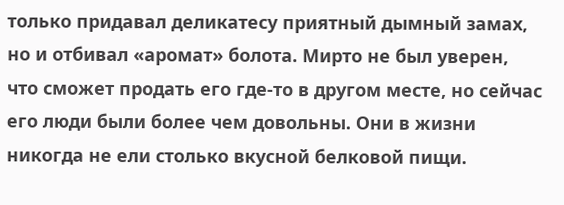только придавал деликатесу приятный дымный замах, но и отбивал «аромат» болота. Мирто не был уверен, что сможет продать его где-то в другом месте, но сейчас его люди были более чем довольны. Они в жизни никогда не ели столько вкусной белковой пищи.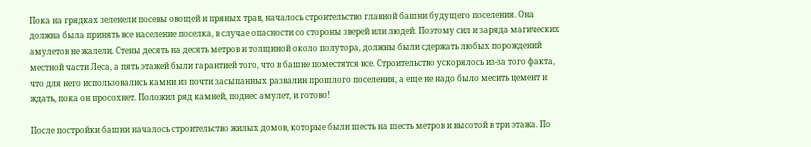Пока на грядках зеленели посевы овощей и пряных трав, началось строительство главной башни будущего поселения. Она должна была принять все население поселка, в случае опасности со стороны зверей или людей. Поэтому сил и заряда магических амулетов не жалели. Стены десять на десять метров и толщиной около полутора, должны были сдержать любых порождений местной части Леса, а пять этажей были гарантией того, что в башне поместятся все. Строительство ускорялось из-за того факта, что для него использовались камни из почти засыпанных развалин прошлого поселения, а еще не надо было месить цемент и ждать, пока он просохнет. Положил ряд камней, поднес амулет, и готово!

После постройки башни началось строительство жилых домов, которые были шесть на шесть метров и высотой в три этажа. По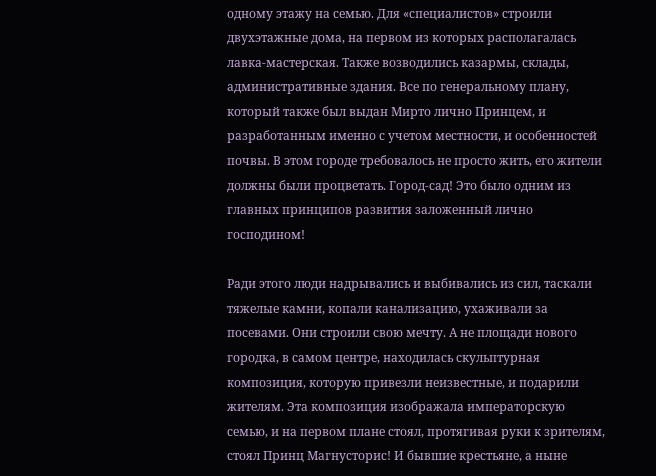одному этажу на семью. Для «специалистов» строили двухэтажные дома, на первом из которых располагалась лавка-мастерская. Также возводились казармы, склады, административные здания. Все по генеральному плану, который также был выдан Мирто лично Принцем, и разработанным именно с учетом местности, и особенностей почвы. В этом городе требовалось не просто жить, его жители должны были процветать. Город-сад! Это было одним из главных принципов развития заложенный лично господином!

Ради этого люди надрывались и выбивались из сил, таскали тяжелые камни, копали канализацию, ухаживали за посевами. Они строили свою мечту. А не площади нового городка, в самом центре, находилась скульптурная композиция, которую привезли неизвестные, и подарили жителям. Эта композиция изображала императорскую семью, и на первом плане стоял, протягивая руки к зрителям, стоял Принц Магнусторис! И бывшие крестьяне, а ныне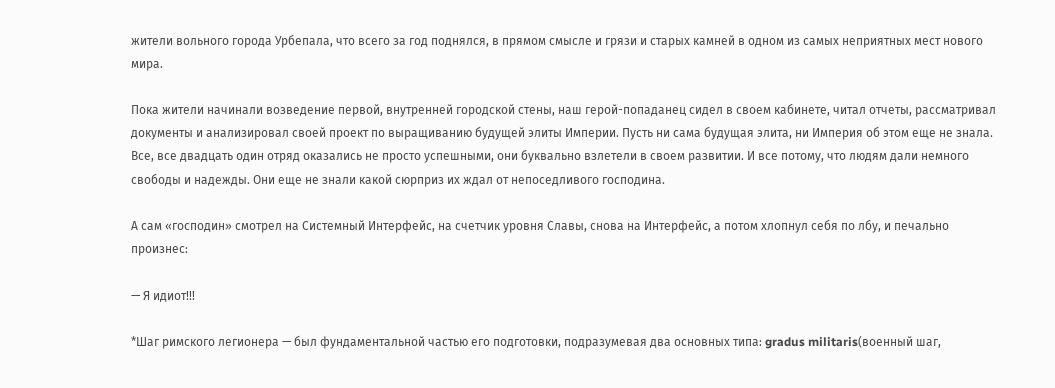жители вольного города Урбепала, что всего за год поднялся, в прямом смысле и грязи и старых камней в одном из самых неприятных мест нового мира.

Пока жители начинали возведение первой, внутренней городской стены, наш герой-попаданец сидел в своем кабинете, читал отчеты, рассматривал документы и анализировал своей проект по выращиванию будущей элиты Империи. Пусть ни сама будущая элита, ни Империя об этом еще не знала. Все, все двадцать один отряд оказались не просто успешными, они буквально взлетели в своем развитии. И все потому, что людям дали немного свободы и надежды. Они еще не знали какой сюрприз их ждал от непоседливого господина.

А сам «господин» смотрел на Системный Интерфейс, на счетчик уровня Славы, снова на Интерфейс, а потом хлопнул себя по лбу, и печально произнес:

— Я идиот!!!

*Шаг римского легионера — был фундаментальной частью его подготовки, подразумевая два основных типа: gradus militaris(военный шаг,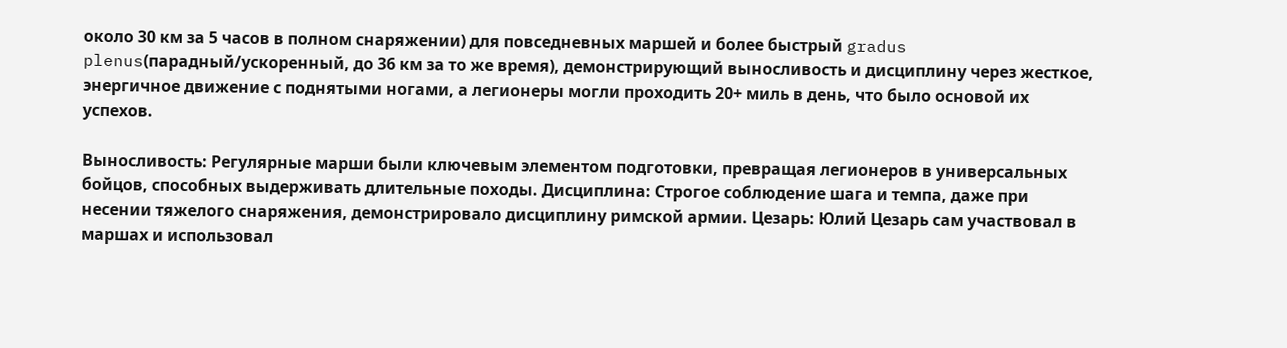около 30 км за 5 часов в полном снаряжении) для повседневных маршей и более быстрый gradus plenus(парадный/ускоренный, до 36 км за то же время), демонстрирующий выносливость и дисциплину через жесткое, энергичное движение с поднятыми ногами, а легионеры могли проходить 20+ миль в день, что было основой их успехов.

Выносливость: Регулярные марши были ключевым элементом подготовки, превращая легионеров в универсальных бойцов, способных выдерживать длительные походы. Дисциплина: Строгое соблюдение шага и темпа, даже при несении тяжелого снаряжения, демонстрировало дисциплину римской армии. Цезарь: Юлий Цезарь сам участвовал в маршах и использовал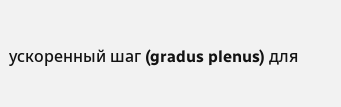ускоренный шаг (gradus plenus) для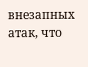внезапных атак, что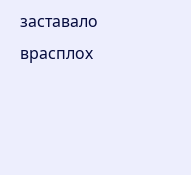заставало врасплох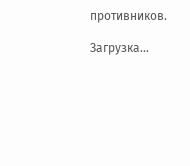противников.

Загрузка...